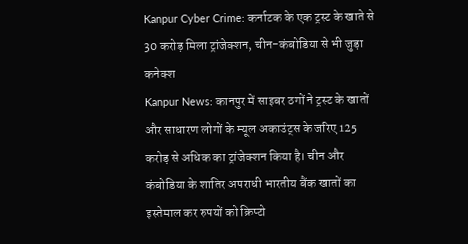Kanpur Cyber Crime: कर्नाटक के एक ट्रस्ट के खाते से 30 करोड़ मिला ट्रांजेक्शन, चीन-कंबोडिया से भी जुड़ा कनेक्श
Kanpur News: कानपुर में साइबर ठगों ने ट्रस्ट के खातों और साधारण लोगों के म्यूल अकाउंट्स के जरिए 125 करोड़ से अधिक का ट्रांजेक्शन किया है। चीन और कंबोडिया के शातिर अपराधी भारतीय बैंक खातों का इस्तेमाल कर रुपयों को क्रिप्टो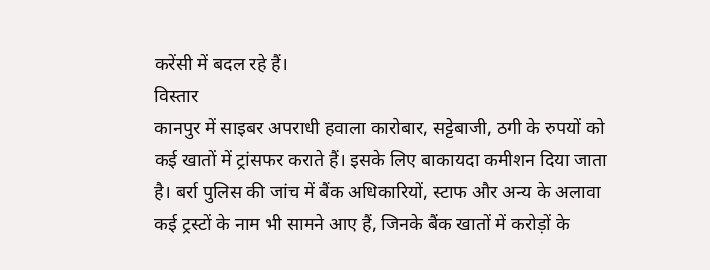करेंसी में बदल रहे हैं।
विस्तार
कानपुर में साइबर अपराधी हवाला कारोबार, सट्टेबाजी, ठगी के रुपयों को कई खातों में ट्रांसफर कराते हैं। इसके लिए बाकायदा कमीशन दिया जाता है। बर्रा पुलिस की जांच में बैंक अधिकारियों, स्टाफ और अन्य के अलावा कई ट्रस्टों के नाम भी सामने आए हैं, जिनके बैंक खातों में करोड़ों के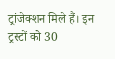ट्रांजेक्शन मिले हैं। इन ट्रस्टों को 30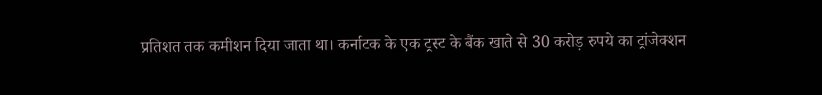प्रतिशत तक कमीशन दिया जाता था। कर्नाटक के एक ट्रस्ट के बैंक खाते से 30 करोड़ रुपये का ट्रांजेक्शन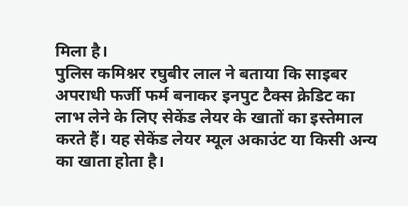मिला है।
पुलिस कमिश्नर रघुबीर लाल ने बताया कि साइबर अपराधी फर्जी फर्म बनाकर इनपुट टैक्स क्रेडिट का लाभ लेने के लिए सेकेंड लेयर के खातों का इस्तेमाल करते हैं। यह सेकेंड लेयर म्यूल अकाउंट या किसी अन्य का खाता होता है।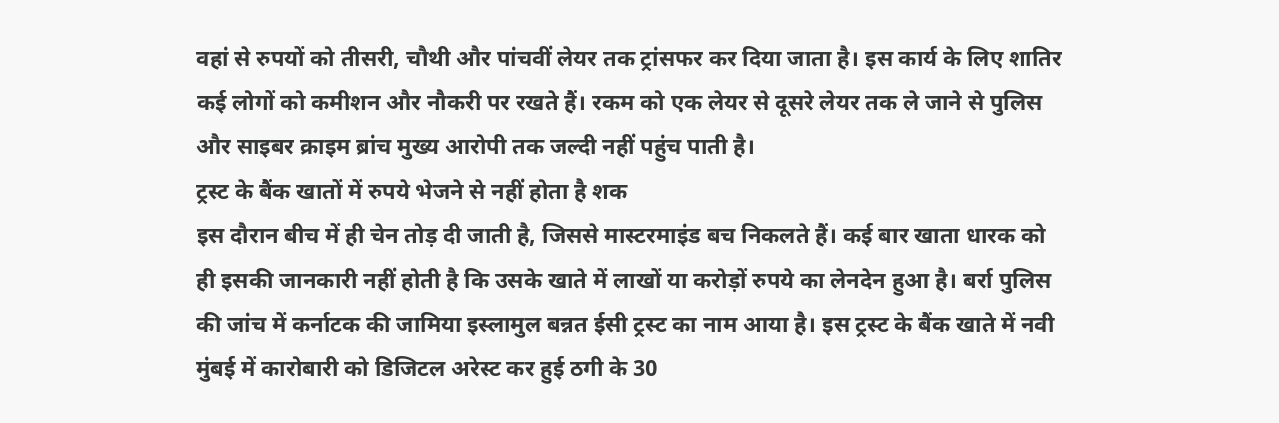वहां से रुपयों को तीसरी, चौथी और पांचवीं लेयर तक ट्रांसफर कर दिया जाता है। इस कार्य के लिए शातिर कई लोगों को कमीशन और नौकरी पर रखते हैं। रकम को एक लेयर से दूसरे लेयर तक ले जाने से पुलिस और साइबर क्राइम ब्रांच मुख्य आरोपी तक जल्दी नहीं पहुंच पाती है।
ट्रस्ट के बैंक खातों में रुपये भेजने से नहीं होता है शक
इस दौरान बीच में ही चेन तोड़ दी जाती है, जिससे मास्टरमाइंड बच निकलते हैं। कई बार खाता धारक को ही इसकी जानकारी नहीं होती है कि उसके खाते में लाखों या करोड़ों रुपये का लेनदेन हुआ है। बर्रा पुलिस की जांच में कर्नाटक की जामिया इस्लामुल बन्नत ईसी ट्रस्ट का नाम आया है। इस ट्रस्ट के बैंक खाते में नवी मुंबई में कारोबारी को डिजिटल अरेस्ट कर हुई ठगी के 30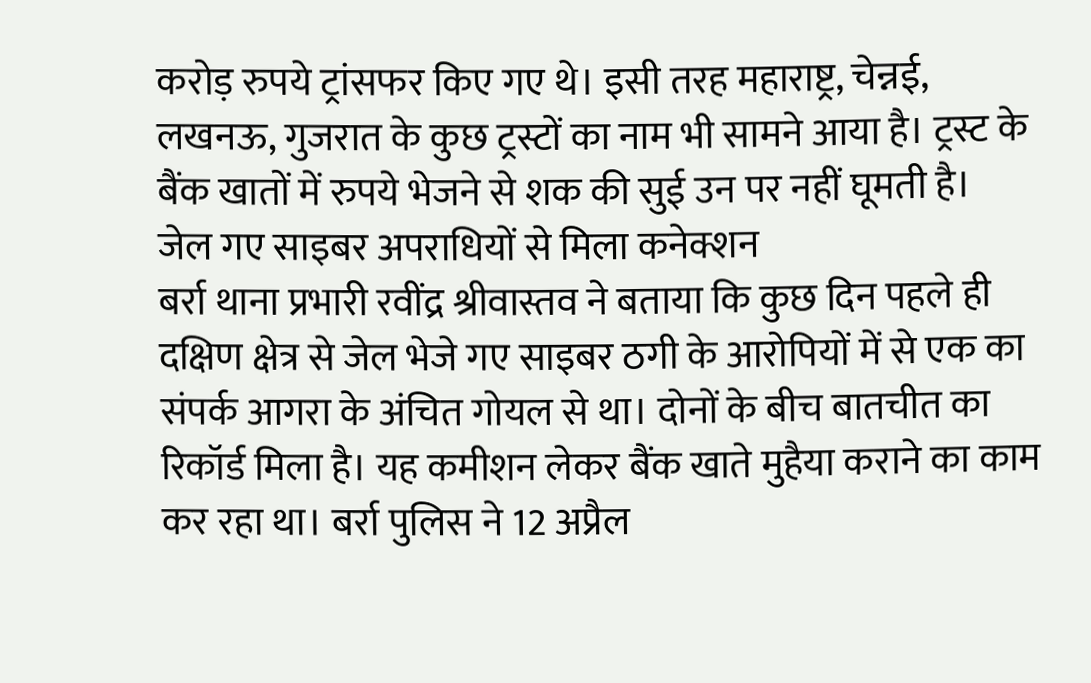करोड़ रुपये ट्रांसफर किए गए थे। इसी तरह महाराष्ट्र, चेन्नई, लखनऊ, गुजरात के कुछ ट्रस्टों का नाम भी सामने आया है। ट्रस्ट के बैंक खातों में रुपये भेजने से शक की सुई उन पर नहीं घूमती है।
जेल गए साइबर अपराधियों से मिला कनेक्शन
बर्रा थाना प्रभारी रवींद्र श्रीवास्तव ने बताया कि कुछ दिन पहले ही दक्षिण क्षेत्र से जेल भेजे गए साइबर ठगी के आरोपियों में से एक का संपर्क आगरा के अंचित गोयल से था। दोनों के बीच बातचीत का रिकॉर्ड मिला है। यह कमीशन लेकर बैंक खाते मुहैया कराने का काम कर रहा था। बर्रा पुलिस ने 12 अप्रैल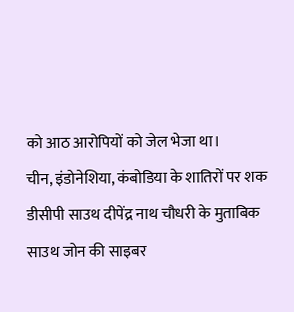को आठ आरोपियों को जेल भेजा था।
चीन, इंडोनेशिया, कंबोडिया के शातिरों पर शक
डीसीपी साउथ दीपेंद्र नाथ चौधरी के मुताबिक साउथ जोन की साइबर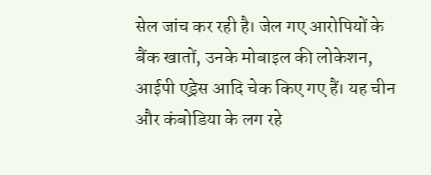सेल जांच कर रही है। जेल गए आरोपियों के बैंक खातों, उनके मोबाइल की लोकेशन, आईपी एड्रेस आदि चेक किए गए हैं। यह चीन और कंबोडिया के लग रहे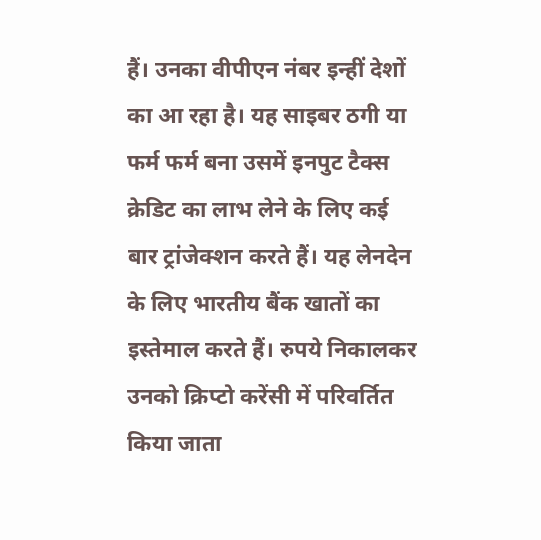हैं। उनका वीपीएन नंबर इन्हीं देशों का आ रहा है। यह साइबर ठगी या फर्म फर्म बना उसमें इनपुट टैक्स क्रेडिट का लाभ लेने के लिए कई बार ट्रांजेक्शन करते हैं। यह लेनदेन के लिए भारतीय बैंक खातों का इस्तेमाल करते हैं। रुपये निकालकर उनको क्रिप्टो करेंसी में परिवर्तित किया जाता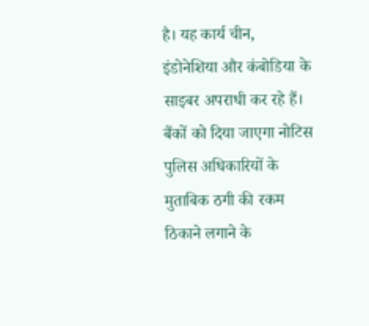है। यह कार्य चीन, इंडोनेशिया और कंबोडिया के साइबर अपराधी कर रहे हैं।
बैंकों को दिया जाएगा नोटिस
पुलिस अधिकारियों के मुताबिक ठगी की रकम ठिकाने लगाने के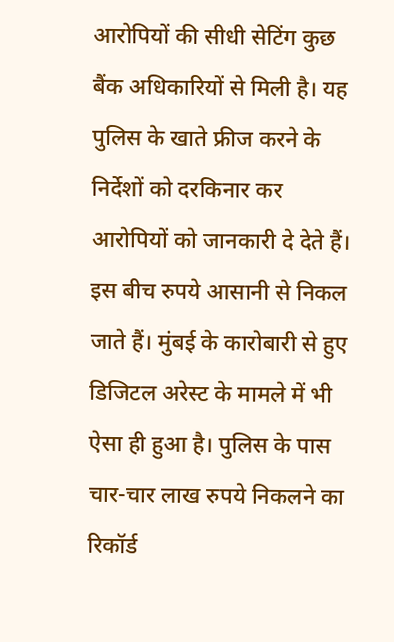आरोपियों की सीधी सेटिंग कुछ बैंक अधिकारियों से मिली है। यह पुलिस के खाते फ्रीज करने के निर्देशों को दरकिनार कर आरोपियों को जानकारी दे देते हैं। इस बीच रुपये आसानी से निकल जाते हैं। मुंबई के कारोबारी से हुए डिजिटल अरेस्ट के मामले में भी ऐसा ही हुआ है। पुलिस के पास चार-चार लाख रुपये निकलने का रिकॉर्ड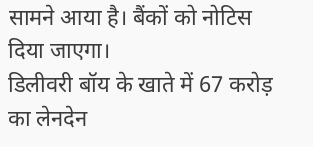सामने आया है। बैंकों को नोटिस दिया जाएगा।
डिलीवरी बॉय के खाते में 67 करोड़ का लेनदेन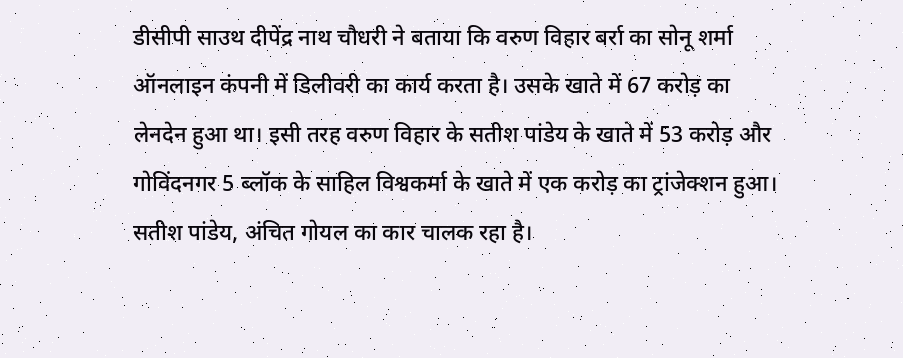डीसीपी साउथ दीपेंद्र नाथ चौधरी ने बताया कि वरुण विहार बर्रा का सोनू शर्मा ऑनलाइन कंपनी में डिलीवरी का कार्य करता है। उसके खाते में 67 करोड़ का लेनदेन हुआ था। इसी तरह वरुण विहार के सतीश पांडेय के खाते में 53 करोड़ और गोविंदनगर 5 ब्लॉक के साहिल विश्वकर्मा के खाते में एक करोड़ का ट्रांजेक्शन हुआ। सतीश पांडेय, अंचित गोयल का कार चालक रहा है।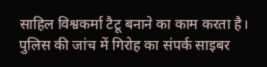साहिल विश्वकर्मा टैटू बनाने का काम करता है। पुलिस की जांच में गिरोह का संपर्क साइबर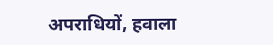अपराधियों, हवाला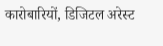कारोबारियों, डिजिटल अरेस्ट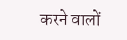करने वालों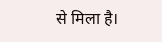से मिला है।